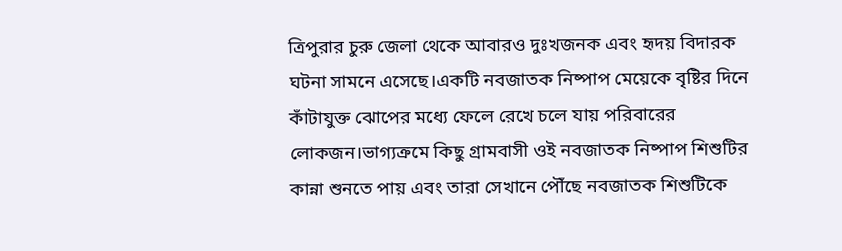ত্রিপুরার চুরু জেলা থেকে আবারও দুঃখজনক এবং হৃদয় বিদারক ঘটনা সামনে এসেছে।একটি নবজাতক নিষ্পাপ মেয়েকে বৃষ্টির দিনে কাঁটাযুক্ত ঝোপের মধ্যে ফেলে রেখে চলে যায় পরিবারের লোকজন।ভাগ্যক্রমে কিছু গ্রামবাসী ওই নবজাতক নিষ্পাপ শিশুটির কান্না শুনতে পায় এবং তারা সেখানে পৌঁছে নবজাতক শিশুটিকে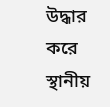উদ্ধার করে স্থানীয়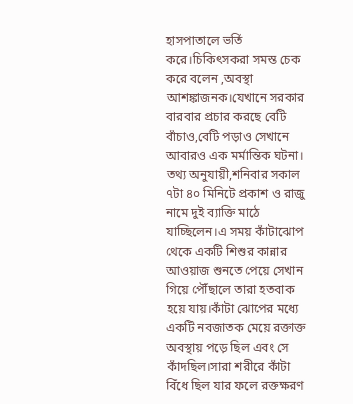হাসপাতালে ভর্তি করে।চিকিৎসকরা সমস্ত চেক করে বলেন ,অবস্থা আশঙ্কাজনক।যেখানে সরকার বারবার প্রচার করছে বেটি বাঁচাও,বেটি পড়াও সেখানে আবারও এক মর্মান্তিক ঘটনা।
তথ্য অনুযায়ী,শনিবার সকাল ৭টা ৪০ মিনিটে প্রকাশ ও রাজু নামে দুই ব্যাক্তি মাঠে যাচ্ছিলেন।এ সময় কাঁটাঝোপ থেকে একটি শিশুর কান্নার আওয়াজ শুনতে পেয়ে সেখান গিয়ে পৌঁছালে তারা হতবাক হয়ে যায়।কাঁটা ঝোপের মধ্যে একটি নবজাতক মেয়ে রক্তাক্ত অবস্থায় পড়ে ছিল এবং সে কাঁদছিল।সারা শরীরে কাঁটা বিঁধে ছিল যার ফলে রক্তক্ষরণ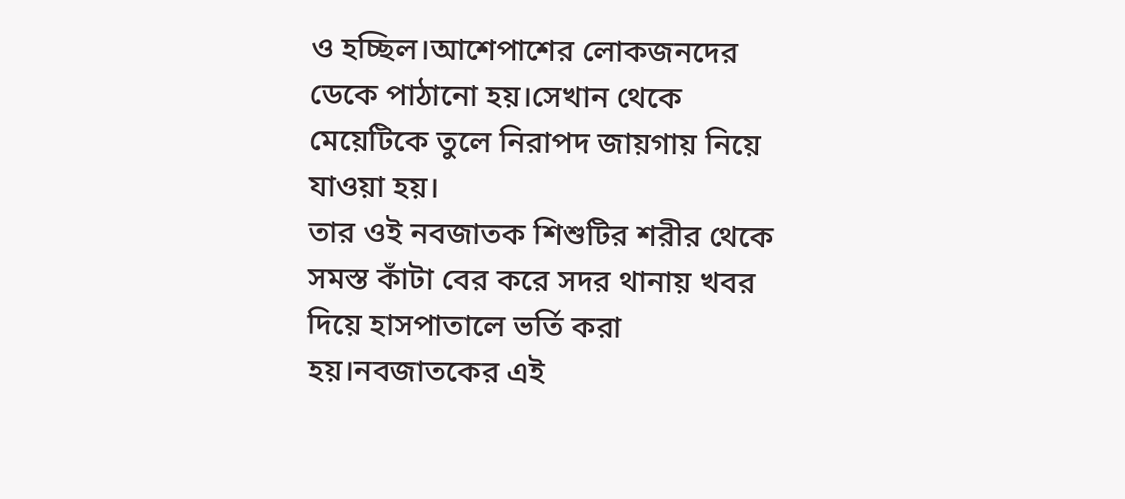ও হচ্ছিল।আশেপাশের লোকজনদের ডেকে পাঠানো হয়।সেখান থেকে মেয়েটিকে তুলে নিরাপদ জায়গায় নিয়ে যাওয়া হয়।
তার ওই নবজাতক শিশুটির শরীর থেকে সমস্ত কাঁটা বের করে সদর থানায় খবর দিয়ে হাসপাতালে ভর্তি করা হয়।নবজাতকের এই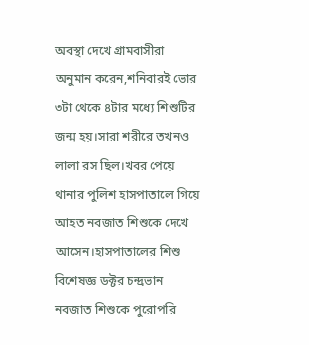অবস্থা দেখে গ্রামবাসীরা অনুমান করেন,শনিবারই ভোর ৩টা থেকে ৪টার মধ্যে শিশুটির জন্ম হয়।সারা শরীরে তখনও লালা রস ছিল।খবর পেয়ে থানার পুলিশ হাসপাতালে গিয়ে আহত নবজাত শিশুকে দেখে আসেন।হাসপাতালের শিশু বিশেষজ্ঞ ডক্টর চন্দ্রভান নবজাত শিশুকে পুরোপরি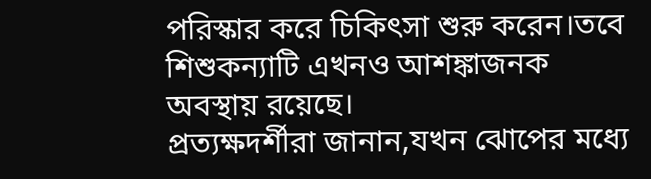পরিস্কার করে চিকিৎসা শুরু করেন।তবে শিশুকন্যাটি এখনও আশঙ্কাজনক অবস্থায় রয়েছে।
প্রত্যক্ষদর্শীরা জানান,যখন ঝোপের মধ্যে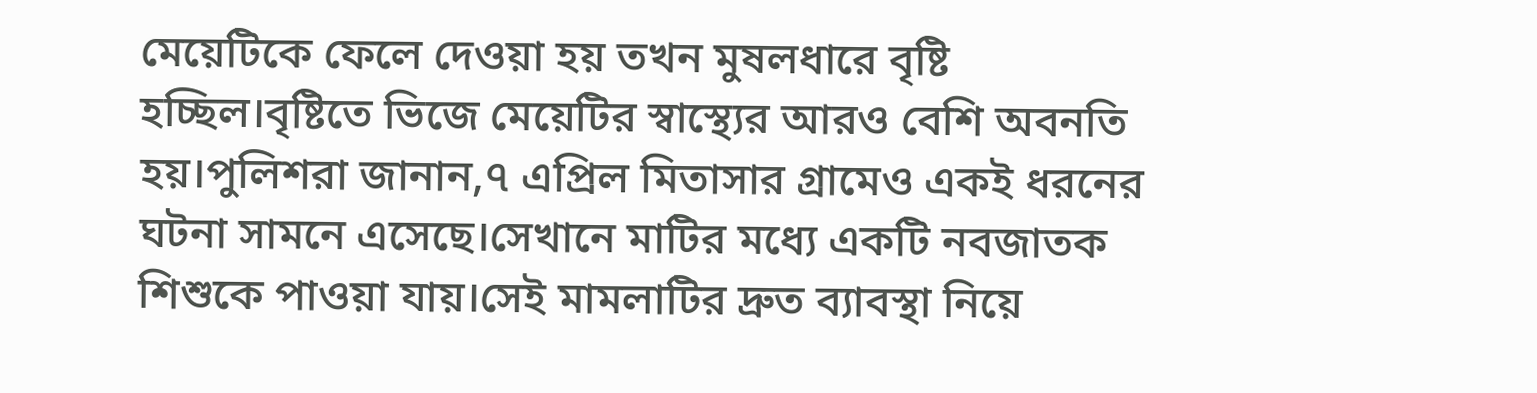মেয়েটিকে ফেলে দেওয়া হয় তখন মুষলধারে বৃষ্টি হচ্ছিল।বৃষ্টিতে ভিজে মেয়েটির স্বাস্থ্যের আরও বেশি অবনতি হয়।পুলিশরা জানান,৭ এপ্রিল মিতাসার গ্রামেও একই ধরনের ঘটনা সামনে এসেছে।সেখানে মাটির মধ্যে একটি নবজাতক শিশুকে পাওয়া যায়।সেই মামলাটির দ্রুত ব্যাবস্থা নিয়ে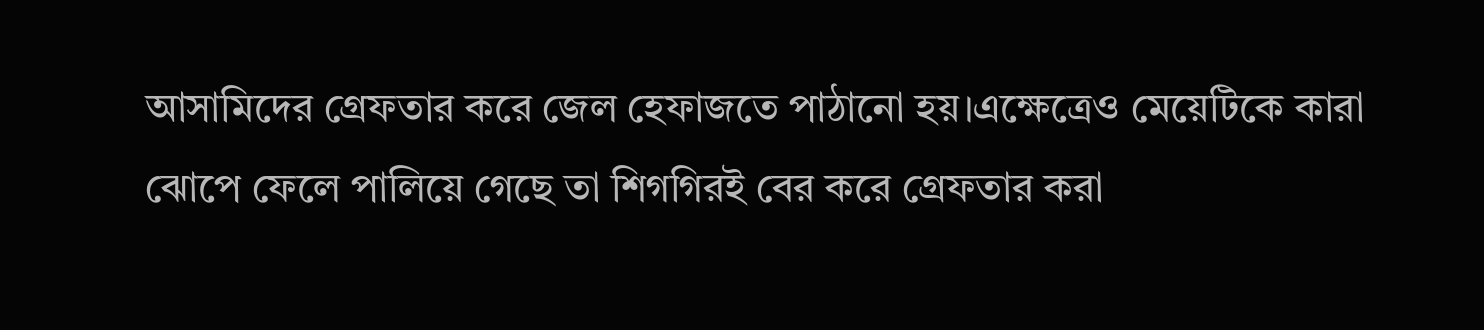আসামিদের গ্রেফতার করে জেল হেফাজতে পাঠানো হয়।এক্ষেত্রেও মেয়েটিকে কারা ঝোপে ফেলে পালিয়ে গেছে তা শিগগিরই বের করে গ্রেফতার করা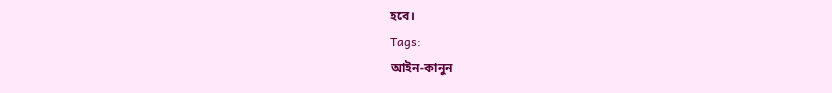হবে।
Tags:
আইন-কানুন